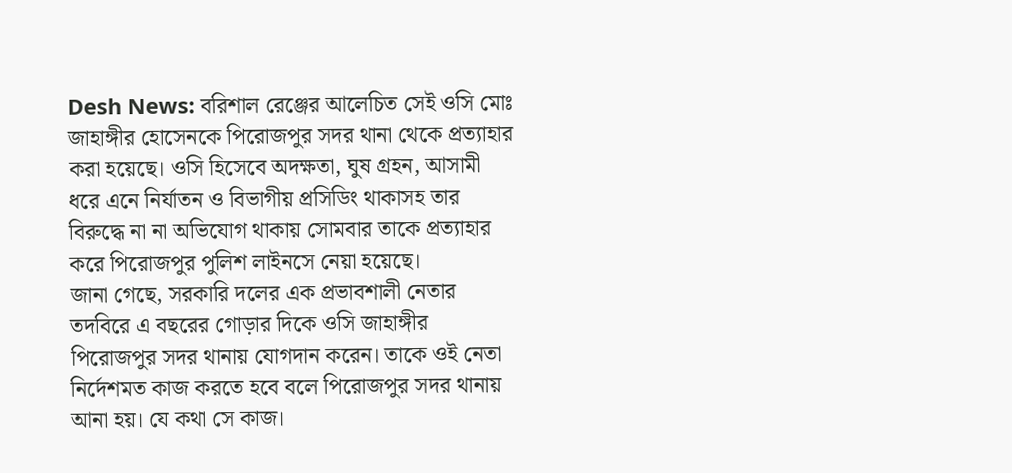Desh News: বরিশাল রেঞ্জের আলেচিত সেই ওসি মোঃ জাহাঙ্গীর হোসেনকে পিরোজপুর সদর থানা থেকে প্রত্যাহার করা হয়েছে। ওসি হিসেবে অদক্ষতা, ঘুষ গ্রহন, আসামী ধরে এনে নির্যাতন ও বিভাগীয় প্রসিডিং থাকাসহ তার বিরুদ্ধে না না অভিযোগ থাকায় সোমবার তাকে প্রত্যাহার করে পিরোজপুর পুলিশ লাইনসে নেয়া হয়েছে।
জানা গেছে, সরকারি দলের এক প্রভাবশালী নেতার তদবিরে এ বছরের গোড়ার দিকে ওসি জাহাঙ্গীর পিরোজপুর সদর থানায় যোগদান করেন। তাকে ওই নেতা নির্দেশমত কাজ করতে হবে বলে পিরোজপুর সদর থানায় আনা হয়। যে কথা সে কাজ।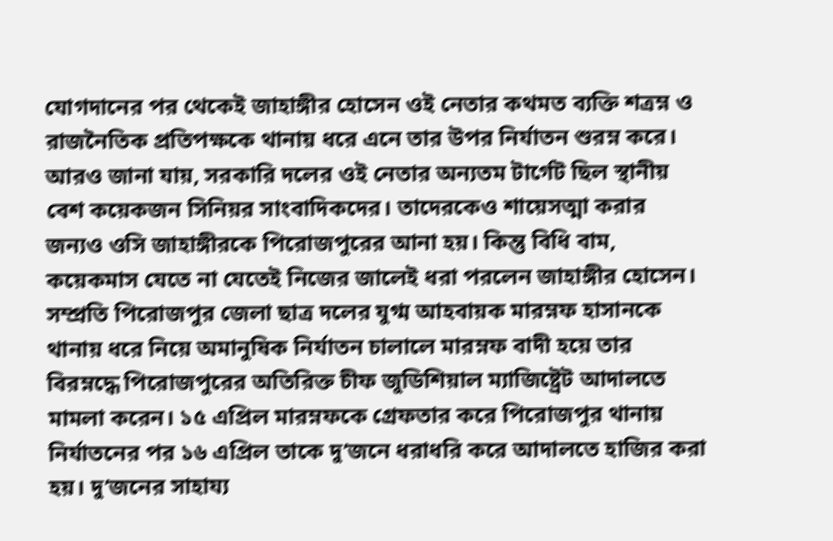যোগদানের পর থেকেই জাহাঙ্গীর হোসেন ওই নেতার কথমত ব্যক্তি শত্রম্ন ও রাজনৈতিক প্রতিপক্ষকে থানায় ধরে এনে তার উপর নির্যাতন শুরম্ন করে। আরও জানা যায়, সরকারি দলের ওই নেতার অন্যতম টার্গেট ছিল স্থানীয় বেশ কয়েকজন সিনিয়র সাংবাদিকদের। তাদেরকেও শায়েসত্মা করার জন্যও ওসি জাহাঙ্গীরকে পিরোজপুরের আনা হয়। কিন্তু বিধি বাম, কয়েকমাস যেতে না যেতেই নিজের জালেই ধরা পরলেন জাহাঙ্গীর হোসেন। সম্প্রতি পিরোজপুর জেলা ছাত্র দলের যুগ্ম আহবায়ক মারম্নফ হাসানকে থানায় ধরে নিয়ে অমানুষিক নির্যাতন চালালে মারম্নফ বাদী হয়ে তার বিরম্নদ্ধে পিরোজপুরের অতিরিক্ত চীফ জুডিশিয়াল ম্যাজিষ্ট্রেট আদালতে মামলা করেন। ১৫ এপ্রিল মারম্নফকে গ্রেফতার করে পিরোজপুর থানায় নির্যাতনের পর ১৬ এপ্রিল তাকে দু’জনে ধরাধরি করে আদালতে হাজির করা হয়। দু’জনের সাহায্য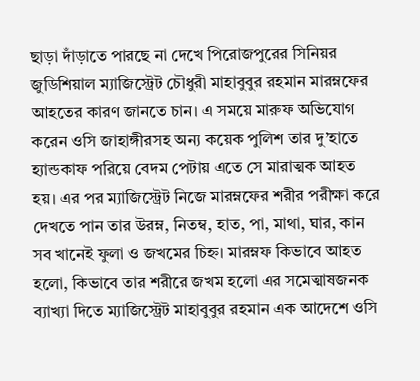ছাড়া দাঁড়াতে পারছে না দেখে পিরোজপুরের সিনিয়র জুডিশিয়াল ম্যাজিস্ট্রেট চৌধুরী মাহাবুবুর রহমান মারম্নফের আহতের কারণ জানতে চান। এ সময়ে মারুফ অভিযোগ করেন ওসি জাহাঙ্গীরসহ অন্য কয়েক পুলিশ তার দু’হাতে হ্যান্ডকাফ পরিয়ে বেদম পেটায় এতে সে মারাত্মক আহত হয়। এর পর ম্যাজিস্ট্রেট নিজে মারম্নফের শরীর পরীক্ষা করে দেখতে পান তার উরম্ন, নিতম্ব, হাত, পা, মাথা, ঘার, কান সব খানেই ফুলা ও জখমের চিহ্ন। মারম্নফ কিভাবে আহত হলো, কিভাবে তার শরীরে জখম হলো এর সমেত্মাষজনক ব্যাখ্যা দিতে ম্যাজিস্ট্রেট মাহাবুবুর রহমান এক আদেশে ওসি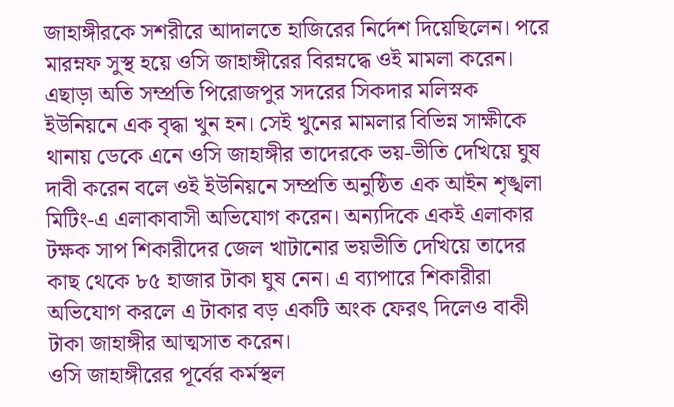জাহাঙ্গীরকে সশরীরে আদালতে হাজিরের নির্দেশ দিয়েছিলেন। পরে মারম্নফ সুস্থ হয়ে ওসি জাহাঙ্গীরের বিরম্নদ্ধে ওই মামলা করেন। এছাড়া অতি সম্প্রতি পিরোজপুর সদরের সিকদার মলিস্নক ইউনিয়নে এক বৃদ্ধা খুন হন। সেই খুনের মামলার বিভিন্ন সাক্ষীকে থানায় ডেকে এনে ওসি জাহাঙ্গীর তাদেরকে ভয়-ভীতি দেখিয়ে ঘুষ দাবী করেন বলে ওই ইউনিয়নে সম্প্রতি অনুষ্ঠিত এক আইন শৃঙ্খলা মিটিং-এ এলাকাবাসী অভিযোগ করেন। অন্যদিকে একই এলাকার টক্ষক সাপ শিকারীদের জেল খাটানোর ভয়ভীতি দেখিয়ে তাদের কাছ থেকে ৮৫ হাজার টাকা ঘুষ নেন। এ ব্যাপারে শিকারীরা অভিযোগ করলে এ টাকার বড় একটি অংক ফেরৎ দিলেও বাকী টাকা জাহাঙ্গীর আত্মসাত করেন।
ওসি জাহাঙ্গীরের পূর্বের কর্মস্থল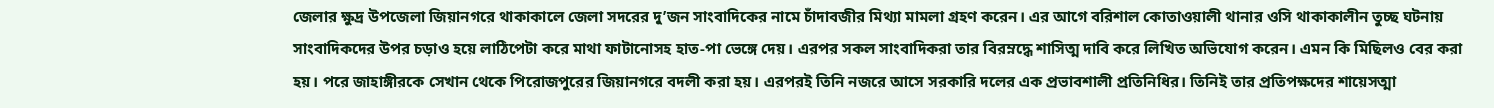জেলার ক্ষুদ্র উপজেলা জিয়ানগরে থাকাকালে জেলা সদরের দু’জন সাংবাদিকের নামে চাঁদাবজীর মিথ্যা মামলা গ্রহণ করেন। এর আগে বরিশাল কোতাওয়ালী থানার ওসি থাকাকালীন তুচ্ছ ঘটনায় সাংবাদিকদের উপর চড়াও হয়ে লাঠিপেটা করে মাথা ফাটানোসহ হাত-পা ভেঙ্গে দেয়। এরপর সকল সাংবাদিকরা তার বিরম্নদ্ধে শাসিত্ম দাবি করে লিখিত অভিযোগ করেন। এমন কি মিছিলও বের করা হয়। পরে জাহাঙ্গীরকে সেখান থেকে পিরোজপুরের জিয়ানগরে বদলী করা হয়। এরপরই তিনি নজরে আসে সরকারি দলের এক প্রভাবশালী প্রতিনিধির। তিনিই তার প্রতিপক্ষদের শায়েসত্মা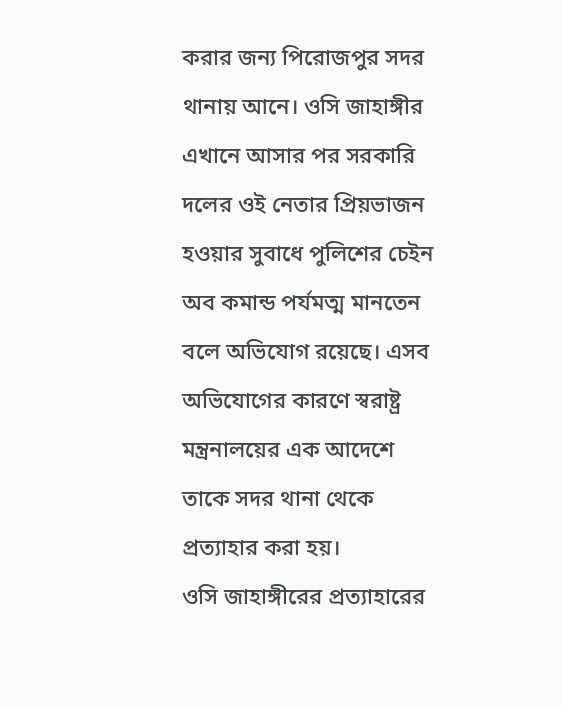করার জন্য পিরোজপুর সদর থানায় আনে। ওসি জাহাঙ্গীর এখানে আসার পর সরকারি দলের ওই নেতার প্রিয়ভাজন হওয়ার সুবাধে পুলিশের চেইন অব কমান্ড পর্যমত্ম মানতেন বলে অভিযোগ রয়েছে। এসব অভিযোগের কারণে স্বরাষ্ট্র মন্ত্রনালয়ের এক আদেশে তাকে সদর থানা থেকে প্রত্যাহার করা হয়।
ওসি জাহাঙ্গীরের প্রত্যাহারের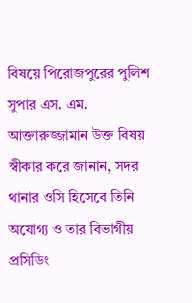বিষয়ে পিরোজপুরের পুলিশ সুপার এস. এম. আক্তারুজ্জামান উক্ত বিষয় স্বীকার করে জানান, সদর থানার ওসি হিসেবে তিনি অযোগ্য ও তার বিভাগীয় প্রসিডিং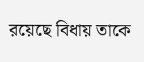রয়েছে বিধায় তাকে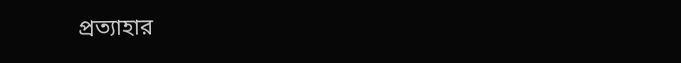প্রত্যাহার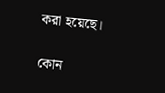করা হয়েছে।

কোন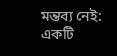মন্তব্য নেই:
একটি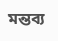মন্তব্য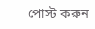পোস্ট করুন